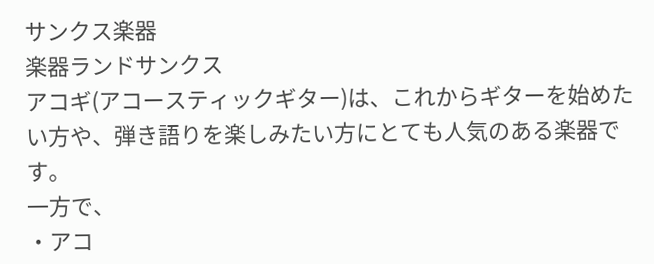サンクス楽器
楽器ランドサンクス
アコギ(アコースティックギター)は、これからギターを始めたい方や、弾き語りを楽しみたい方にとても人気のある楽器です。
一方で、
・アコ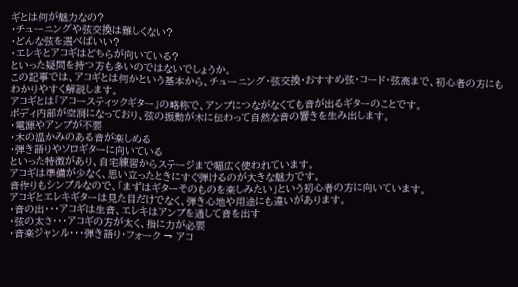ギとは何が魅力なの?
・チューニングや弦交換は難しくない?
・どんな弦を選べばいい?
・エレキとアコギはどちらが向いている?
といった疑問を持つ方も多いのではないでしょうか。
この記事では、アコギとは何かという基本から、チューニング・弦交換・おすすめ弦・コード・弦高まで、初心者の方にもわかりやすく解説します。
アコギとは「アコースティックギター」の略称で、アンプにつながなくても音が出るギターのことです。
ボディ内部が空洞になっており、弦の振動が木に伝わって自然な音の響きを生み出します。
・電源やアンプが不要
・木の温かみのある音が楽しめる
・弾き語りやソロギターに向いている
といった特徴があり、自宅練習からステージまで幅広く使われています。
アコギは準備が少なく、思い立ったときにすぐ弾けるのが大きな魅力です。
音作りもシンプルなので、「まずはギターそのものを楽しみたい」という初心者の方に向いています。
アコギとエレキギターは見た目だけでなく、弾き心地や用途にも違いがあります。
・音の出・・・アコギは生音、エレキはアンプを通して音を出す
・弦の太さ・・・アコギの方が太く、指に力が必要
・音楽ジャンル・・・弾き語り・フォーク → アコ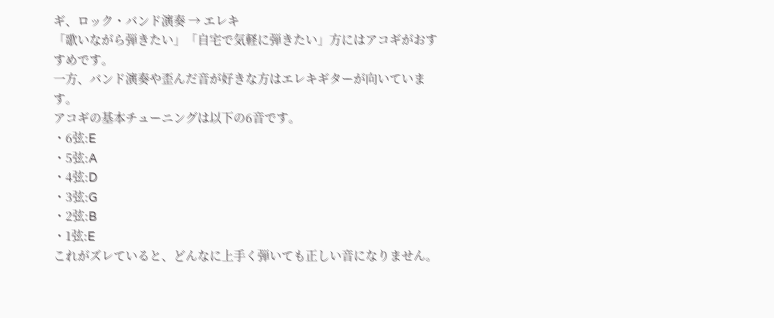ギ、ロック・バンド演奏 → エレキ
「歌いながら弾きたい」「自宅で気軽に弾きたい」方にはアコギがおすすめです。
一方、バンド演奏や歪んだ音が好きな方はエレキギターが向いています。
アコギの基本チューニングは以下の6音です。
・6弦:E
・5弦:A
・4弦:D
・3弦:G
・2弦:B
・1弦:E
これがズレていると、どんなに上手く弾いても正しい音になりません。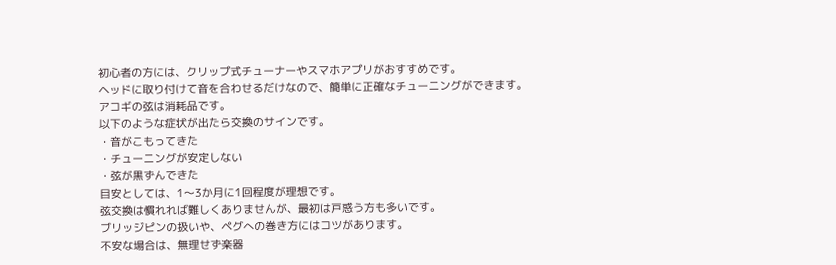初心者の方には、クリップ式チューナーやスマホアプリがおすすめです。
ヘッドに取り付けて音を合わせるだけなので、簡単に正確なチューニングができます。
アコギの弦は消耗品です。
以下のような症状が出たら交換のサインです。
・音がこもってきた
・チューニングが安定しない
・弦が黒ずんできた
目安としては、1〜3か月に1回程度が理想です。
弦交換は慣れれば難しくありませんが、最初は戸惑う方も多いです。
ブリッジピンの扱いや、ペグへの巻き方にはコツがあります。
不安な場合は、無理せず楽器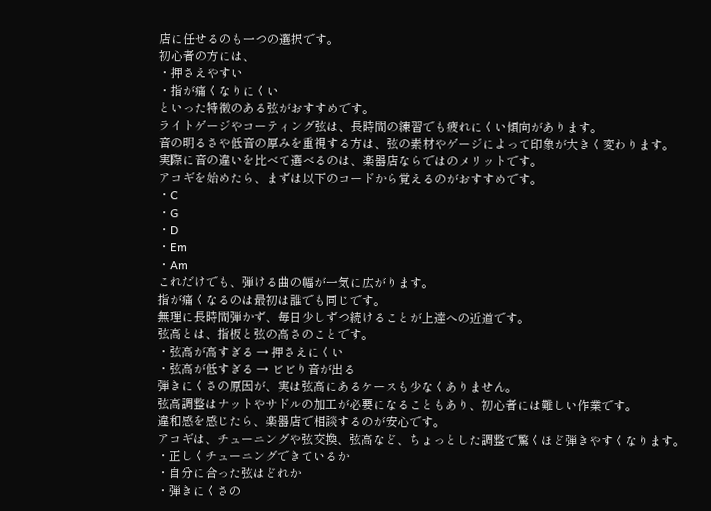店に任せるのも一つの選択です。
初心者の方には、
・押さえやすい
・指が痛くなりにくい
といった特徴のある弦がおすすめです。
ライトゲージやコーティング弦は、長時間の練習でも疲れにくい傾向があります。
音の明るさや低音の厚みを重視する方は、弦の素材やゲージによって印象が大きく変わります。
実際に音の違いを比べて選べるのは、楽器店ならではのメリットです。
アコギを始めたら、まずは以下のコードから覚えるのがおすすめです。
・C
・G
・D
・Em
・Am
これだけでも、弾ける曲の幅が一気に広がります。
指が痛くなるのは最初は誰でも同じです。
無理に長時間弾かず、毎日少しずつ続けることが上達への近道です。
弦高とは、指板と弦の高さのことです。
・弦高が高すぎる → 押さえにくい
・弦高が低すぎる → ビビり音が出る
弾きにくさの原因が、実は弦高にあるケースも少なくありません。
弦高調整はナットやサドルの加工が必要になることもあり、初心者には難しい作業です。
違和感を感じたら、楽器店で相談するのが安心です。
アコギは、チューニングや弦交換、弦高など、ちょっとした調整で驚くほど弾きやすくなります。
・正しくチューニングできているか
・自分に合った弦はどれか
・弾きにくさの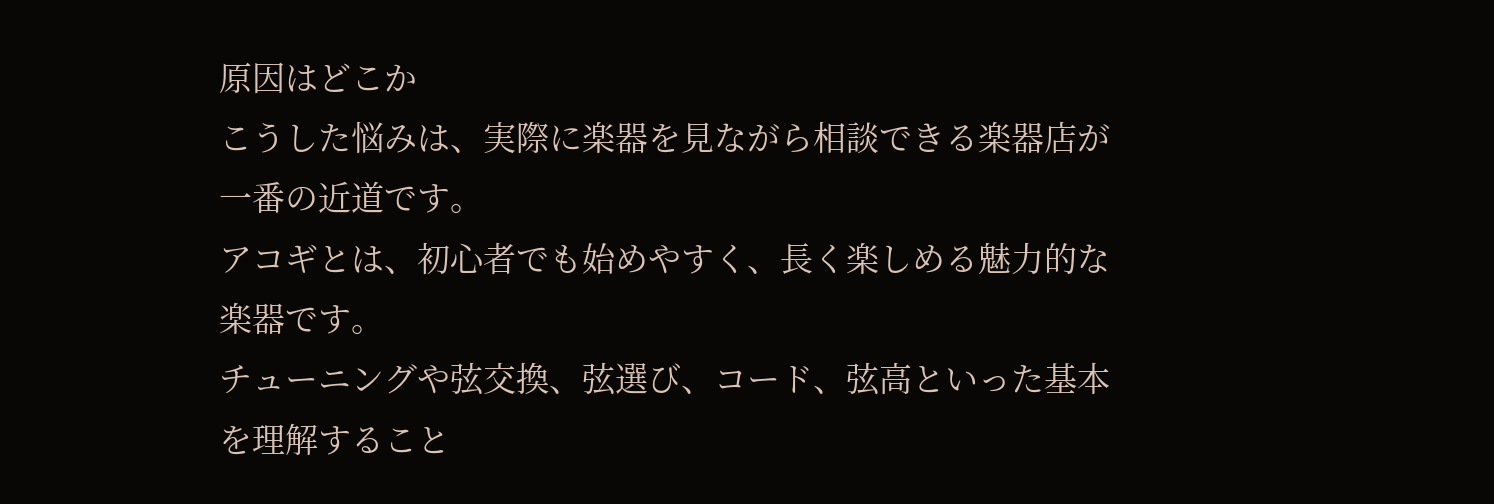原因はどこか
こうした悩みは、実際に楽器を見ながら相談できる楽器店が一番の近道です。
アコギとは、初心者でも始めやすく、長く楽しめる魅力的な楽器です。
チューニングや弦交換、弦選び、コード、弦高といった基本を理解すること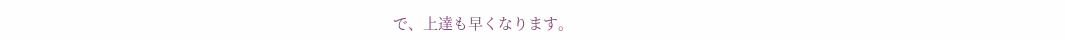で、上達も早くなります。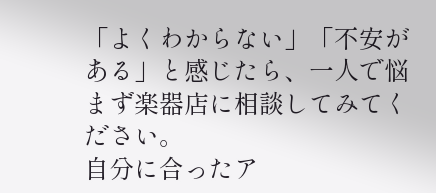「よくわからない」「不安がある」と感じたら、一人で悩まず楽器店に相談してみてください。
自分に合ったア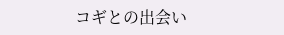コギとの出会い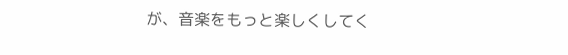が、音楽をもっと楽しくしてく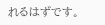れるはずです。